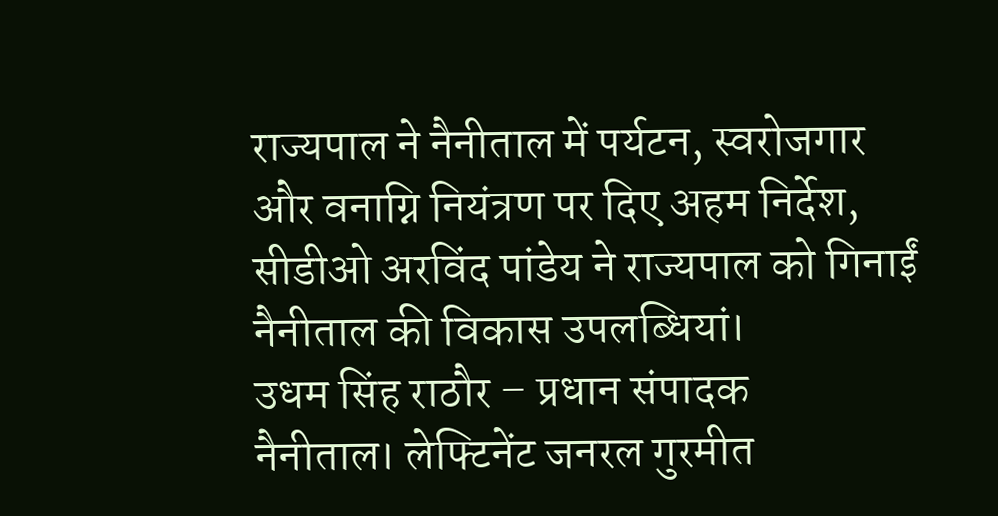राज्यपाल ने नैनीताल में पर्यटन, स्वरोजगार और वनाग्नि नियंत्रण पर दिए अहम निर्देश, सीडीओ अरविंद पांडेय ने राज्यपाल को गिनाईं नैनीताल की विकास उपलब्धियां।
उधम सिंह राठौर – प्रधान संपादक
नैनीताल। लेफ्टिनेंट जनरल गुरमीत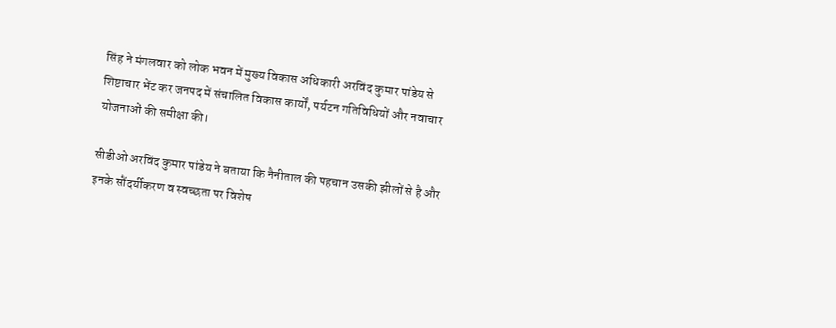सिंह ने मंगलवार को लोक भवन में मुख्य विकास अधिकारी अरविंद कुमार पांडेय से शिष्टाचार भेंट कर जनपद में संचालित विकास कार्यों, पर्यटन गतिविधियों और नवाचार योजनाओं की समीक्षा की।

सीडीओ अरविंद कुमार पांडेय ने बताया कि नैनीताल की पहचान उसकी झीलों से है और इनके सौंदर्यीकरण व स्वच्छता पर विशेष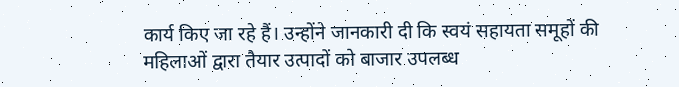कार्य किए जा रहे हैं। उन्होंने जानकारी दी कि स्वयं सहायता समूहों की महिलाओं द्वारा तैयार उत्पादों को बाजार उपलब्ध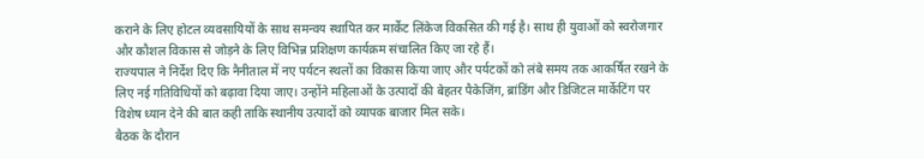कराने के लिए होटल व्यवसायियों के साथ समन्वय स्थापित कर मार्केट लिंकेज विकसित की गई है। साथ ही युवाओं को स्वरोजगार और कौशल विकास से जोड़ने के लिए विभिन्न प्रशिक्षण कार्यक्रम संचालित किए जा रहे हैं।
राज्यपाल ने निर्देश दिए कि नैनीताल में नए पर्यटन स्थलों का विकास किया जाए और पर्यटकों को लंबे समय तक आकर्षित रखने के लिए नई गतिविधियों को बढ़ावा दिया जाए। उन्होंने महिलाओं के उत्पादों की बेहतर पैकेजिंग, ब्रांडिंग और डिजिटल मार्केटिंग पर विशेष ध्यान देने की बात कही ताकि स्थानीय उत्पादों को व्यापक बाजार मिल सके।
बैठक के दौरान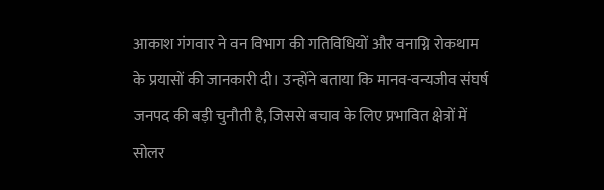आकाश गंगवार ने वन विभाग की गतिविधियों और वनाग्नि रोकथाम के प्रयासों की जानकारी दी। उन्होंने बताया कि मानव-वन्यजीव संघर्ष जनपद की बड़ी चुनौती है, जिससे बचाव के लिए प्रभावित क्षेत्रों में सोलर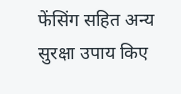फेंसिंग सहित अन्य सुरक्षा उपाय किए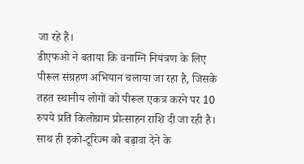जा रहे हैं।
डीएफओ ने बताया कि वनाग्नि नियंत्रण के लिए पीरूल संग्रहण अभियान चलाया जा रहा है, जिसके तहत स्थानीय लोगों को पीरूल एकत्र करने पर 10 रुपये प्रति किलोग्राम प्रोत्साहन राशि दी जा रही है। साथ ही इको-टूरिज्म को बढ़ावा देने के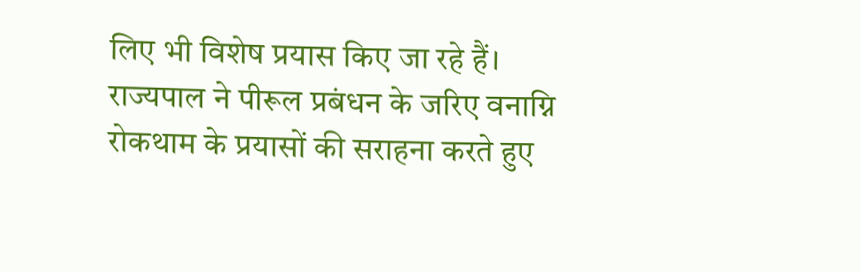लिए भी विशेष प्रयास किए जा रहे हैं।
राज्यपाल ने पीरूल प्रबंधन के जरिए वनाग्नि रोकथाम के प्रयासों की सराहना करते हुए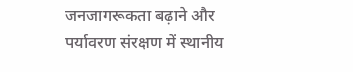जनजागरूकता बढ़ाने और पर्यावरण संरक्षण में स्थानीय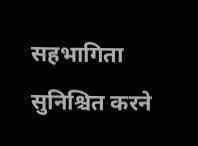सहभागिता सुनिश्चित करने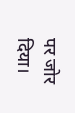पर जोर दिया।